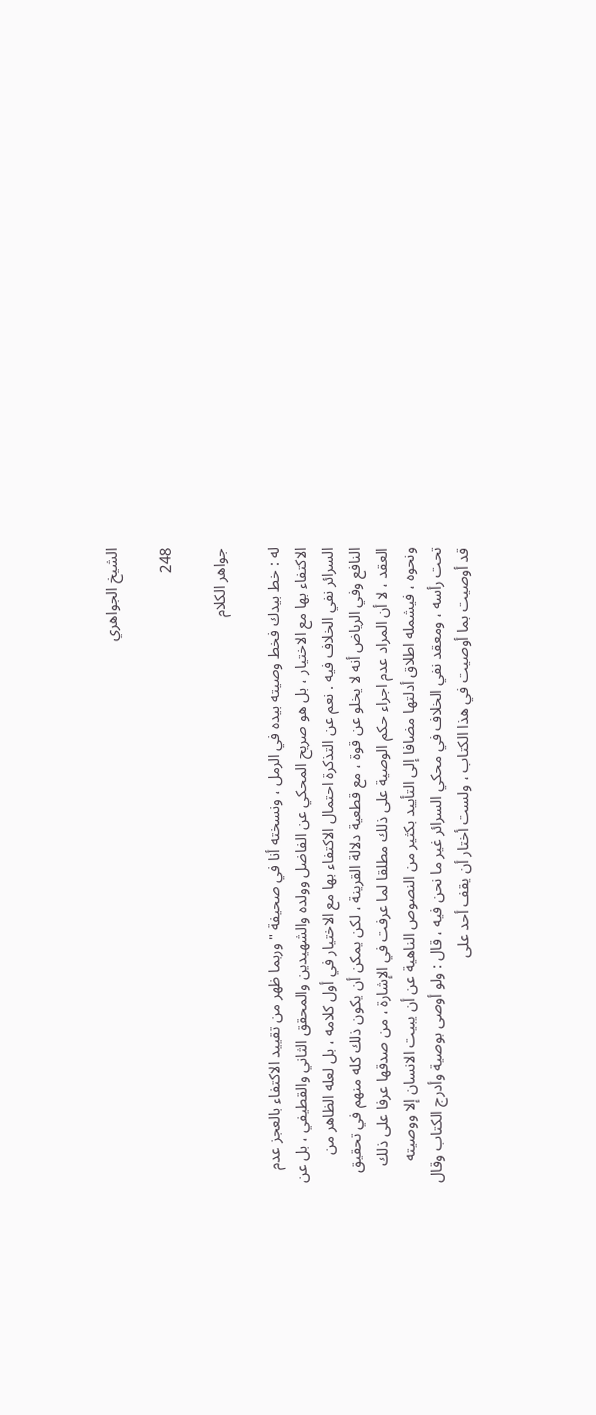الشيخ الجواهري

248

جواهر الكلام

له : خط بيدك فخط وصيته بيده في الرمل ، ونسخته أنا في صحيفة " وربما ظهر من تقييد الاكتفاء بالعجز عدم الاكتفاء بها مع الاختيار ، بل هو صريح المحكي عن الفاضل وولده والشهيدين والمحقق الثاني والقطيفي ، بل عن السرائر نفي الخلاف فيه . نعم عن التذكرة احتمال الاكتفاء بها مع الاختيار في أول كلامه ، بل لعله الظاهر من النافع وفي الرياض أنه لا يخلو عن قوة ، مع قطعية دلالة القرينة ، لكن يمكن أن يكون ذلك كله منهم في تحقيق العقد ، لا أن المراد عدم اجراء حكم الوصية على ذلك مطلقا لما عرفت في الإشارة ، من صدقها عرفا على ذلك ونحوه ، فيشمله اطلاق أدلتها مضافا إلى التأييد بكثير من النصوص الناهية عن أن يبيت الانسان إلا ووصيته تحت رأسه ، ومعقد نفي الخلاف في محكي السرائر غير ما نحن فيه ، قال : ولو أوصى بوصية وأدرج الكتاب وقال قد أوصيت بما أوصيت في هذا الكتاب ، ولست أختار أن يقف أحد على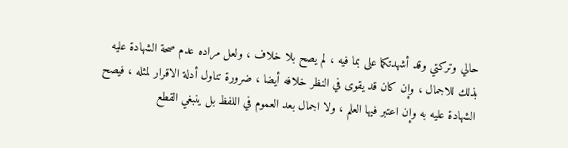حالي وتركتي وقد أشهدتكما على بما فيه ، لم يصح بلا خلاف ، ولعل مراده عدم صحة الشهادة عليه بذلك للاجمال ، وإن كان قد يقوى في النظر خلافه أيضا ، ضرورة تناول أدلة الاقرار لمثله ، فيصح الشهادة عليه به وإن اعتبر فيها العلم ، ولا اجمال بعد العموم في اللفظ بل ينبغي القطع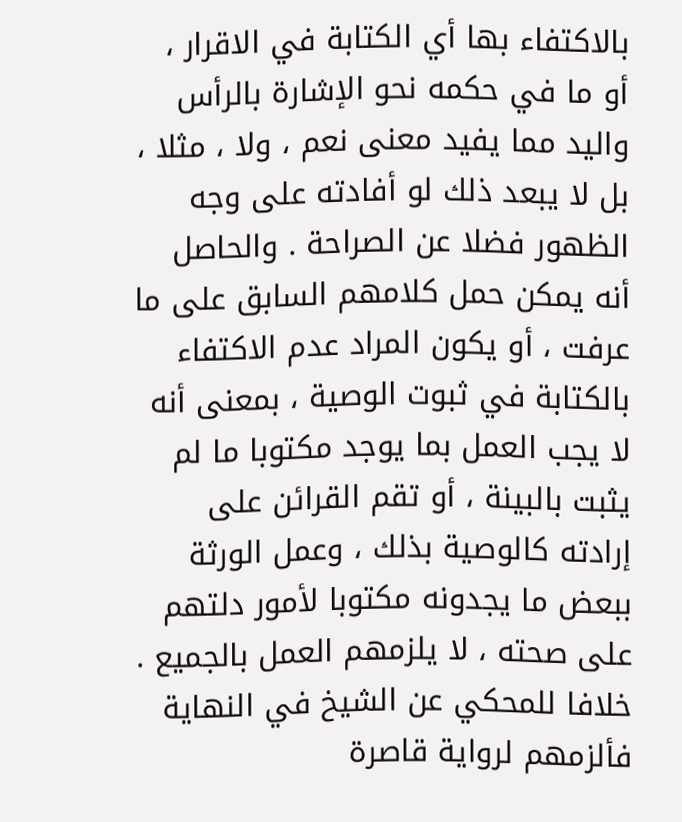بالاكتفاء بها أي الكتابة في الاقرار ، أو ما في حكمه نحو الإشارة بالرأس واليد مما يفيد معنى نعم ، ولا ، مثلا ، بل لا يبعد ذلك لو أفادته على وجه الظهور فضلا عن الصراحة . والحاصل أنه يمكن حمل كلامهم السابق على ما عرفت ، أو يكون المراد عدم الاكتفاء بالكتابة في ثبوت الوصية ، بمعنى أنه لا يجب العمل بما يوجد مكتوبا ما لم يثبت بالبينة ، أو تقم القرائن على إرادته كالوصية بذلك ، وعمل الورثة ببعض ما يجدونه مكتوبا لأمور دلتهم على صحته ، لا يلزمهم العمل بالجميع . خلافا للمحكي عن الشيخ في النهاية فألزمهم لرواية قاصرة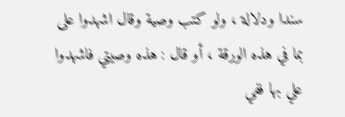سندا ودلالة ، ولو كتب وصية وقال اشهدوا على بما في هذه الورقة ، أو قال : هذه وصيتي فاشهدوا علي بها ففي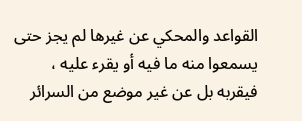القواعد والمحكي عن غيرها لم يجز حتى يسمعوا منه ما فيه أو يقرء عليه ، فيقربه بل عن غير موضع من السرائر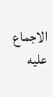الاجماع عليه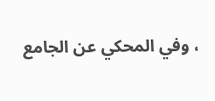، وفي المحكي عن الجامع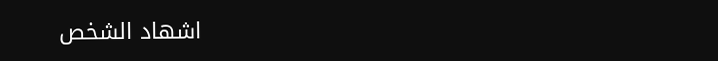اشهاد الشخص